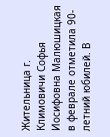Жительница г. Климовичи Софья Иосифовна Малюшицкая в феврале отметила 90-летний юбилей. В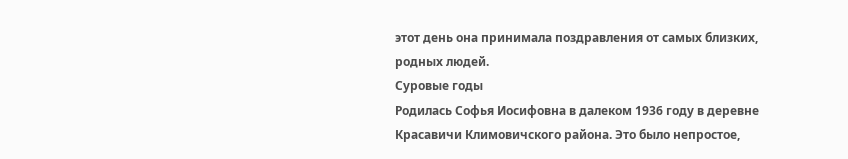этот день она принимала поздравления от самых близких, родных людей.
Суровые годы
Родилась Софья Иосифовна в далеком 1936 году в деревне Красавичи Климовичского района. Это было непростое,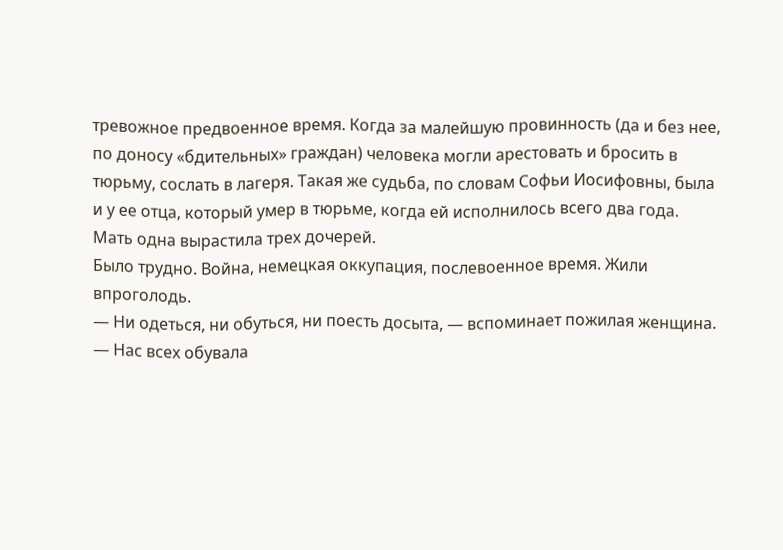тревожное предвоенное время. Когда за малейшую провинность (да и без нее, по доносу «бдительных» граждан) человека могли арестовать и бросить в тюрьму, сослать в лагеря. Такая же судьба, по словам Софьи Иосифовны, была и у ее отца, который умер в тюрьме, когда ей исполнилось всего два года. Мать одна вырастила трех дочерей.
Было трудно. Война, немецкая оккупация, послевоенное время. Жили впроголодь.
— Ни одеться, ни обуться, ни поесть досыта, — вспоминает пожилая женщина. — Нас всех обувала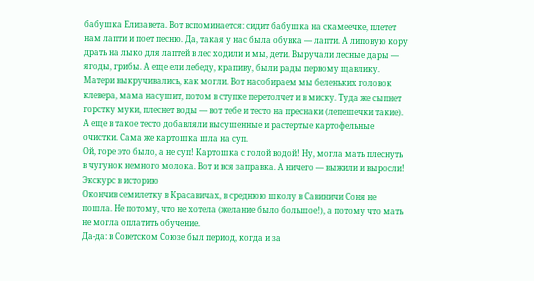бабушка Елизавета. Вот вспоминается: сидит бабушка на скамеечке, плетет нам лапти и поет песню. Да, такая у нас была обувка — лапти. А липовую кору драть на лыко для лаптей в лес ходили и мы, дети. Выручали лесные дары — ягоды, грибы. А еще ели лебеду, крапиву, были рады первому щавлику.
Матери выкручивались, как могли. Вот насобираем мы беленьких головок клевера, мама насушит, потом в ступке перетолчет и в миску. Туда же сыпнет горстку муки, плеснет воды — вот тебе и тесто на преснаки (лепешечки такие). А еще в такое тесто добавляли высушенные и растертые картофельные очистки. Сама же картошка шла на суп.
Ой, горе это было, а не суп! Картошка с голой водой! Ну, могла мать плеснуть в чугунок немного молока. Вот и вся заправка. А ничего — выжили и выросли!
Экскурс в историю
Окончив семилетку в Красавичах, в среднюю школу в Савиничи Соня не пошла. Не потому, что не хотела (желание было большое!), а потому что мать не могла оплатить обучение.
Да-да: в Советском Союзе был период, когда и за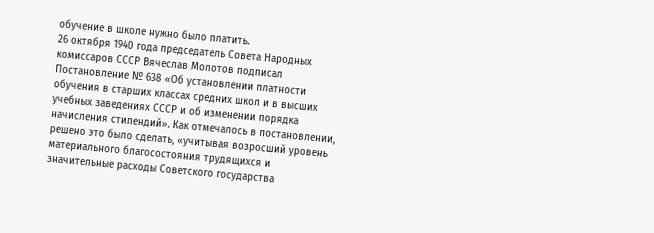обучение в школе нужно было платить.
26 октября 1940 года председатель Совета Народных комиссаров СССР Вячеслав Молотов подписал Постановление № 638 «Об установлении платности обучения в старших классах средних школ и в высших учебных заведениях СССР и об изменении порядка начисления стипендий». Как отмечалось в постановлении, решено это было сделать, «учитывая возросший уровень материального благосостояния трудящихся и значительные расходы Советского государства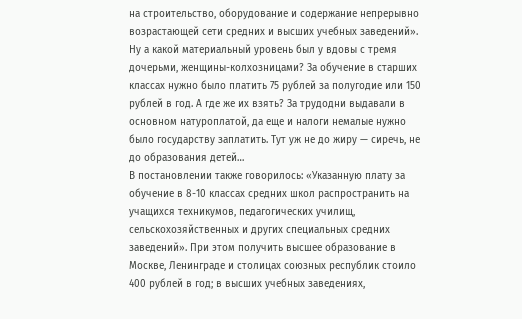на строительство, оборудование и содержание непрерывно возрастающей сети средних и высших учебных заведений».
Ну а какой материальный уровень был у вдовы с тремя дочерьми, женщины-колхозницами? За обучение в старших классах нужно было платить 75 рублей за полугодие или 150 рублей в год. А где же их взять? За трудодни выдавали в основном натуроплатой, да еще и налоги немалые нужно было государству заплатить. Тут уж не до жиру — сиречь, не до образования детей…
В постановлении также говорилось: «Указанную плату за обучение в 8-10 классах средних школ распространить на учащихся техникумов, педагогических училищ, сельскохозяйственных и других специальных средних заведений». При этом получить высшее образование в Москве, Ленинграде и столицах союзных республик стоило 400 рублей в год; в высших учебных заведениях,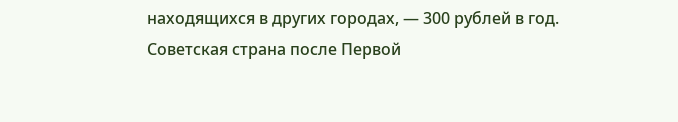находящихся в других городах, — 300 рублей в год.
Советская страна после Первой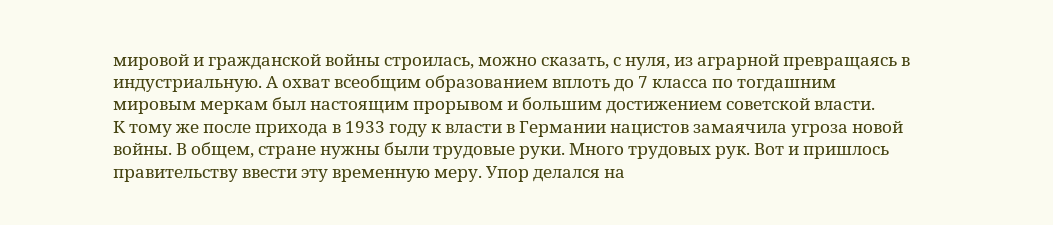мировой и гражданской войны строилась, можно сказать, с нуля, из аграрной превращаясь в индустриальную. А охват всеобщим образованием вплоть до 7 класса по тогдашним мировым меркам был настоящим прорывом и большим достижением советской власти.
К тому же после прихода в 1933 году к власти в Германии нацистов замаячила угроза новой войны. В общем, стране нужны были трудовые руки. Много трудовых рук. Вот и пришлось правительству ввести эту временную меру. Упор делался на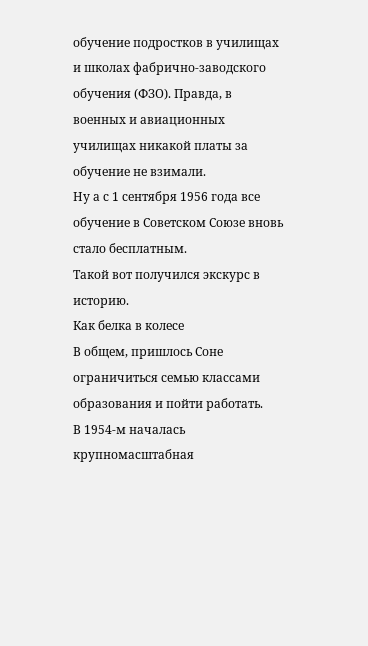обучение подростков в училищах и школах фабрично-заводского обучения (ФЗО). Правда, в военных и авиационных училищах никакой платы за обучение не взимали.
Ну а с 1 сентября 1956 года все обучение в Советском Союзе вновь стало бесплатным.
Такой вот получился экскурс в историю.
Как белка в колесе
В общем, пришлось Соне ограничиться семью классами образования и пойти работать.
В 1954-м началась крупномасштабная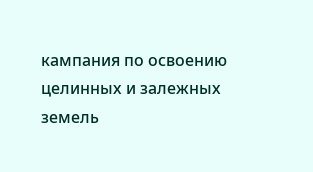кампания по освоению целинных и залежных земель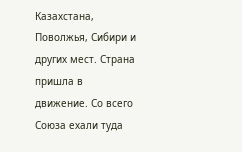Казахстана, Поволжья, Сибири и других мест. Страна пришла в движение. Со всего Союза ехали туда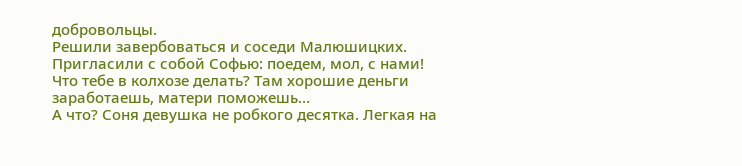добровольцы.
Решили завербоваться и соседи Малюшицких. Пригласили с собой Софью: поедем, мол, с нами! Что тебе в колхозе делать? Там хорошие деньги заработаешь, матери поможешь…
А что? Соня девушка не робкого десятка. Легкая на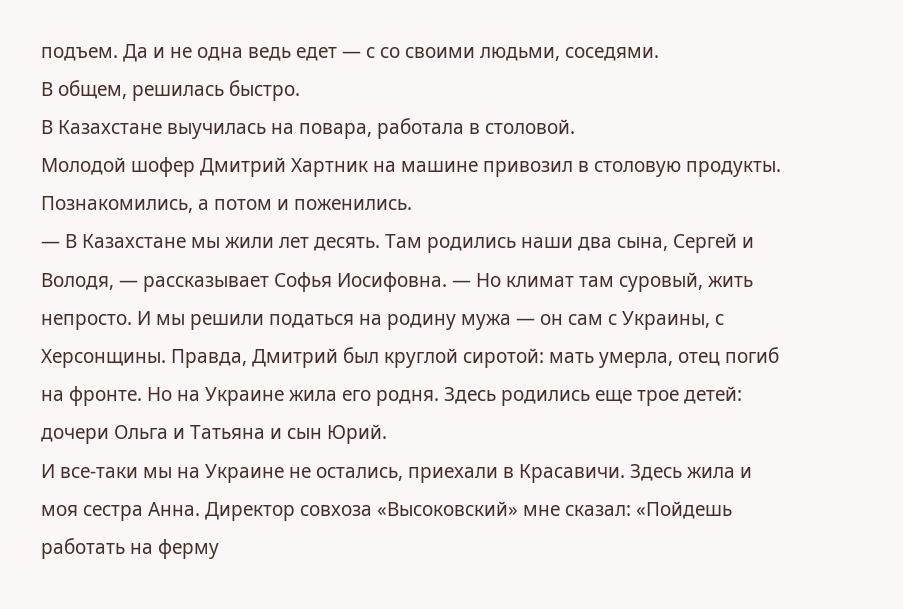подъем. Да и не одна ведь едет — с со своими людьми, соседями.
В общем, решилась быстро.
В Казахстане выучилась на повара, работала в столовой.
Молодой шофер Дмитрий Хартник на машине привозил в столовую продукты.
Познакомились, а потом и поженились.
— В Казахстане мы жили лет десять. Там родились наши два сына, Сергей и Володя, — рассказывает Софья Иосифовна. — Но климат там суровый, жить непросто. И мы решили податься на родину мужа — он сам с Украины, с Херсонщины. Правда, Дмитрий был круглой сиротой: мать умерла, отец погиб на фронте. Но на Украине жила его родня. Здесь родились еще трое детей: дочери Ольга и Татьяна и сын Юрий.
И все-таки мы на Украине не остались, приехали в Красавичи. Здесь жила и моя сестра Анна. Директор совхоза «Высоковский» мне сказал: «Пойдешь работать на ферму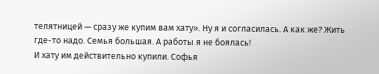телятницей — сразу же купим вам хату». Ну я и согласилась. А как же? Жить где-то надо. Семья большая. А работы я не боялась!
И хату им действительно купили. Софья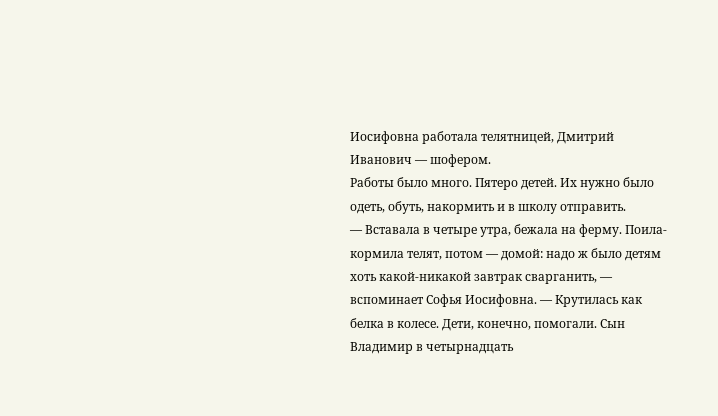Иосифовна работала телятницей, Дмитрий Иванович — шофером.
Работы было много. Пятеро детей. Их нужно было одеть, обуть, накормить и в школу отправить.
— Вставала в четыре утра, бежала на ферму. Поила-кормила телят, потом — домой: надо ж было детям хоть какой-никакой завтрак сварганить, — вспоминает Софья Иосифовна. — Крутилась как белка в колесе. Дети, конечно, помогали. Сын Владимир в четырнадцать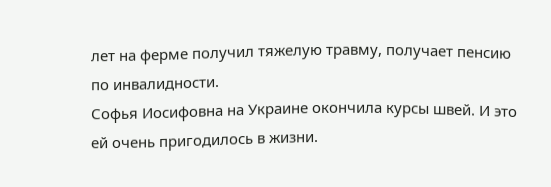лет на ферме получил тяжелую травму, получает пенсию по инвалидности.
Софья Иосифовна на Украине окончила курсы швей. И это ей очень пригодилось в жизни.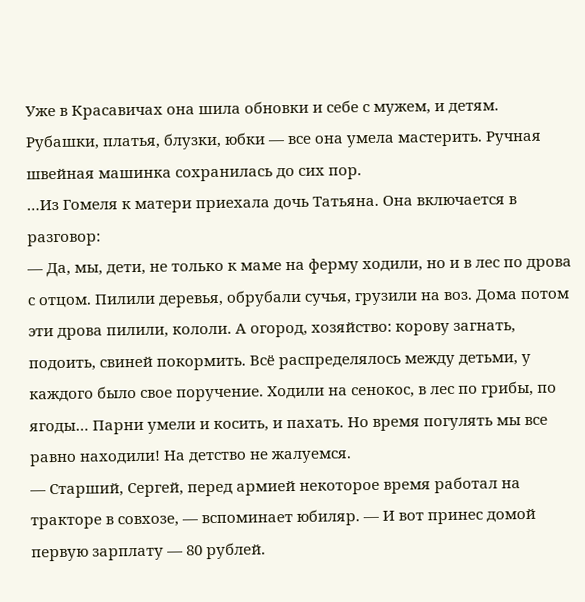Уже в Красавичах она шила обновки и себе с мужем, и детям. Рубашки, платья, блузки, юбки — все она умела мастерить. Ручная швейная машинка сохранилась до сих пор.
…Из Гомеля к матери приехала дочь Татьяна. Она включается в разговор:
— Да, мы, дети, не только к маме на ферму ходили, но и в лес по дрова с отцом. Пилили деревья, обрубали сучья, грузили на воз. Дома потом эти дрова пилили, кололи. А огород, хозяйство: корову загнать, подоить, свиней покормить. Всё распределялось между детьми, у каждого было свое поручение. Ходили на сенокос, в лес по грибы, по ягоды… Парни умели и косить, и пахать. Но время погулять мы все равно находили! На детство не жалуемся.
— Старший, Сергей, перед армией некоторое время работал на тракторе в совхозе, — вспоминает юбиляр. — И вот принес домой первую зарплату — 80 рублей.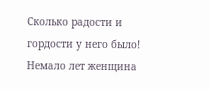Сколько радости и гордости у него было!
Немало лет женщина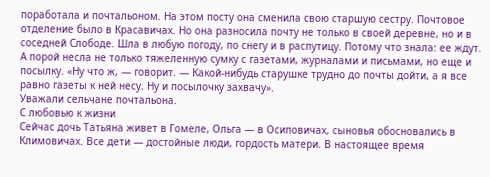поработала и почтальоном. На этом посту она сменила свою старшую сестру. Почтовое отделение было в Красавичах. Но она разносила почту не только в своей деревне, но и в соседней Слободе. Шла в любую погоду, по снегу и в распутицу. Потому что знала: ее ждут. А порой несла не только тяжеленную сумку с газетами, журналами и письмами, но еще и посылку. «Ну что ж, — говорит. — Какой-нибудь старушке трудно до почты дойти, а я все равно газеты к ней несу. Ну и посылочку захвачу».
Уважали сельчане почтальона.
С любовью к жизни
Сейчас дочь Татьяна живет в Гомеле, Ольга — в Осиповичах, сыновья обосновались в Климовичах. Все дети — достойные люди, гордость матери. В настоящее время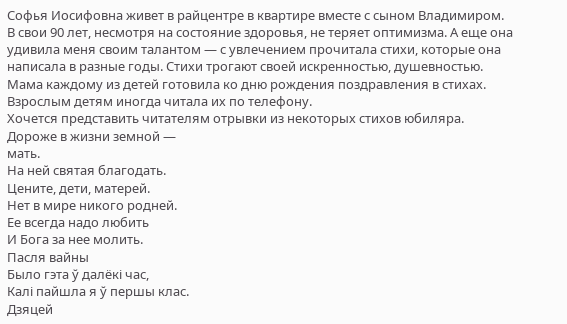Софья Иосифовна живет в райцентре в квартире вместе с сыном Владимиром.
В свои 90 лет, несмотря на состояние здоровья, не теряет оптимизма. А еще она удивила меня своим талантом — с увлечением прочитала стихи, которые она написала в разные годы. Стихи трогают своей искренностью, душевностью.
Мама каждому из детей готовила ко дню рождения поздравления в стихах. Взрослым детям иногда читала их по телефону.
Хочется представить читателям отрывки из некоторых стихов юбиляра.
Дороже в жизни земной —
мать.
На ней святая благодать.
Цените, дети, матерей.
Нет в мире никого родней.
Ее всегда надо любить
И Бога за нее молить.
Пасля вайны
Было гэта ў далёкі час,
Калі пайшла я ў першы клас.
Дзяцей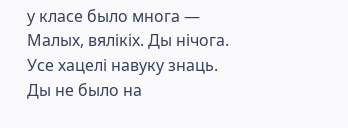у класе было многа —
Малых, вялікіх. Ды нічога.
Усе хацелі навуку знаць.
Ды не было на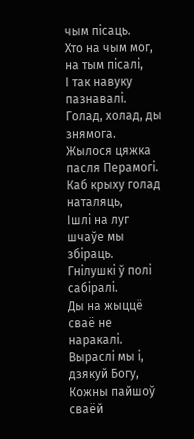чым пісаць.
Хто на чым мог, на тым пісалі,
І так навуку пазнавалі.
Голад, холад, ды знямога.
Жылося цяжка пасля Перамогі.
Каб крыху голад наталяць,
Ішлі на луг шчаўе мы збіраць.
Гнілушкі ў полі сабіралі.
Ды на жыццё сваё не наракалі.
Выраслі мы і, дзякуй Богу,
Кожны пайшоў сваёй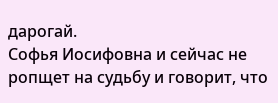дарогай.
Софья Иосифовна и сейчас не ропщет на судьбу и говорит, что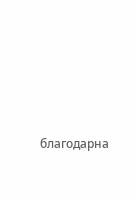благодарна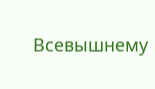Всевышнему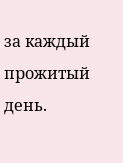за каждый прожитый день.